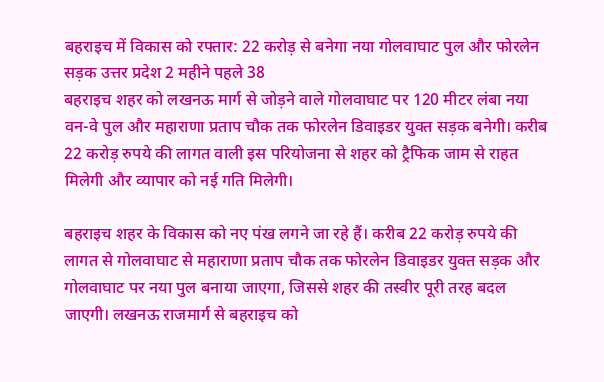बहराइच में विकास को रफ्तार: 22 करोड़ से बनेगा नया गोलवाघाट पुल और फोरलेन सड़क उत्तर प्रदेश 2 महीने पहले 38
बहराइच शहर को लखनऊ मार्ग से जोड़ने वाले गोलवाघाट पर 120 मीटर लंबा नया वन-वे पुल और महाराणा प्रताप चौक तक फोरलेन डिवाइडर युक्त सड़क बनेगी। करीब 22 करोड़ रुपये की लागत वाली इस परियोजना से शहर को ट्रैफिक जाम से राहत मिलेगी और व्यापार को नई गति मिलेगी।

बहराइच शहर के विकास को नए पंख लगने जा रहे हैं। करीब 22 करोड़ रुपये की लागत से गोलवाघाट से महाराणा प्रताप चौक तक फोरलेन डिवाइडर युक्त सड़क और गोलवाघाट पर नया पुल बनाया जाएगा, जिससे शहर की तस्वीर पूरी तरह बदल जाएगी। लखनऊ राजमार्ग से बहराइच को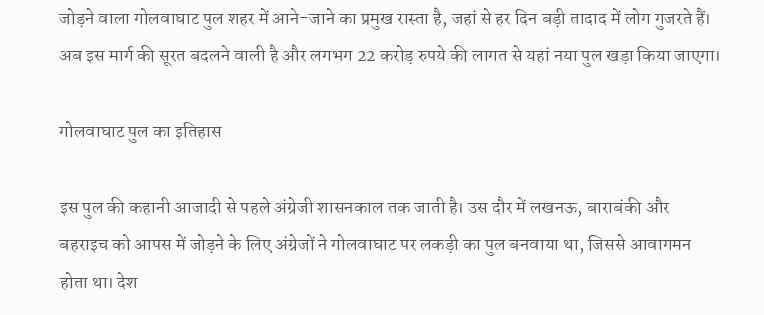जोड़ने वाला गोलवाघाट पुल शहर में आने-जाने का प्रमुख रास्ता है, जहां से हर दिन बड़ी तादाद में लोग गुजरते हैं। अब इस मार्ग की सूरत बदलने वाली है और लगभग 22 करोड़ रुपये की लागत से यहां नया पुल खड़ा किया जाएगा।

गोलवाघाट पुल का इतिहास

इस पुल की कहानी आजादी से पहले अंग्रेजी शासनकाल तक जाती है। उस दौर में लखनऊ, बाराबंकी और बहराइच को आपस में जोड़ने के लिए अंग्रेजों ने गोलवाघाट पर लकड़ी का पुल बनवाया था, जिससे आवागमन होता था। देश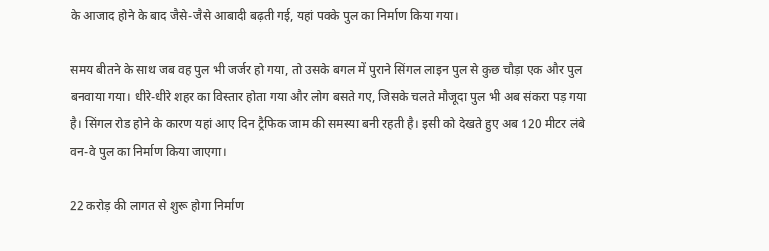के आजाद होने के बाद जैसे-जैसे आबादी बढ़ती गई, यहां पक्के पुल का निर्माण किया गया।

समय बीतने के साथ जब वह पुल भी जर्जर हो गया, तो उसके बगल में पुराने सिंगल लाइन पुल से कुछ चौड़ा एक और पुल बनवाया गया। धीरे-धीरे शहर का विस्तार होता गया और लोग बसते गए, जिसके चलते मौजूदा पुल भी अब संकरा पड़ गया है। सिंगल रोड होने के कारण यहां आए दिन ट्रैफिक जाम की समस्या बनी रहती है। इसी को देखते हुए अब 120 मीटर लंबे वन-वे पुल का निर्माण किया जाएगा।

22 करोड़ की लागत से शुरू होगा निर्माण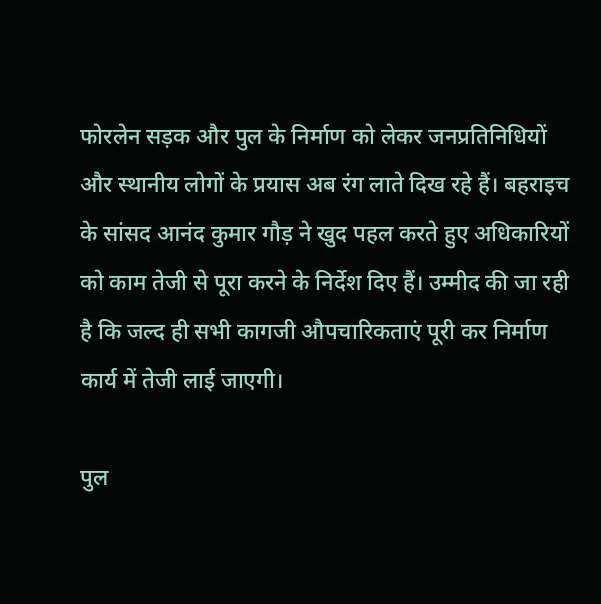फोरलेन सड़क और पुल के निर्माण को लेकर जनप्रतिनिधियों और स्थानीय लोगों के प्रयास अब रंग लाते दिख रहे हैं। बहराइच के सांसद आनंद कुमार गौड़ ने खुद पहल करते हुए अधिकारियों को काम तेजी से पूरा करने के निर्देश दिए हैं। उम्मीद की जा रही है कि जल्द ही सभी कागजी औपचारिकताएं पूरी कर निर्माण कार्य में तेजी लाई जाएगी।

पुल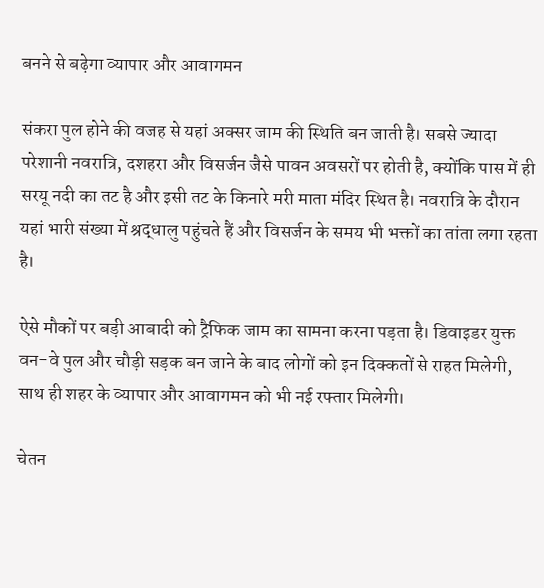बनने से बढ़ेगा व्यापार और आवागमन

संकरा पुल होने की वजह से यहां अक्सर जाम की स्थिति बन जाती है। सबसे ज्यादा परेशानी नवरात्रि, दशहरा और विसर्जन जैसे पावन अवसरों पर होती है, क्योंकि पास में ही सरयू नदी का तट है और इसी तट के किनारे मरी माता मंदिर स्थित है। नवरात्रि के दौरान यहां भारी संख्या में श्रद्धालु पहुंचते हैं और विसर्जन के समय भी भक्तों का तांता लगा रहता है।

ऐसे मौकों पर बड़ी आबादी को ट्रैफिक जाम का सामना करना पड़ता है। डिवाइडर युक्त वन-वे पुल और चौड़ी सड़क बन जाने के बाद लोगों को इन दिक्कतों से राहत मिलेगी, साथ ही शहर के व्यापार और आवागमन को भी नई रफ्तार मिलेगी।

चेतन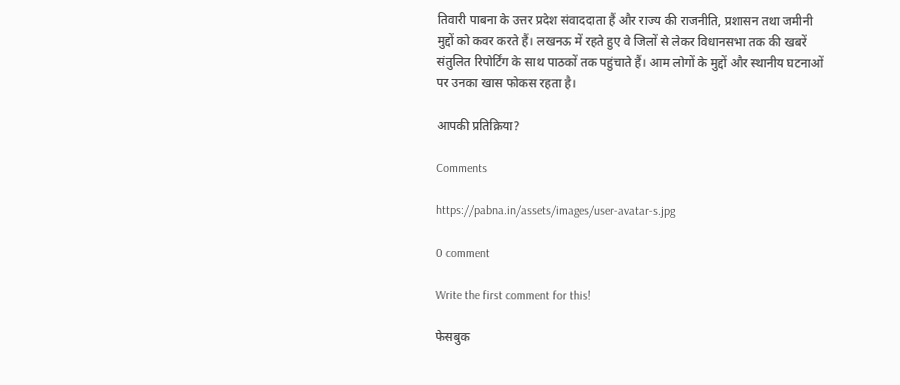तिवारी पाबना के उत्तर प्रदेश संवाददाता हैं और राज्य की राजनीति, प्रशासन तथा जमीनी मुद्दों को कवर करते हैं। लखनऊ में रहते हुए वे जिलों से लेकर विधानसभा तक की खबरें संतुलित रिपोर्टिंग के साथ पाठकों तक पहुंचाते हैं। आम लोगों के मुद्दों और स्थानीय घटनाओं पर उनका खास फोकस रहता है।

आपकी प्रतिक्रिया?

Comments

https://pabna.in/assets/images/user-avatar-s.jpg

0 comment

Write the first comment for this!

फेसबुक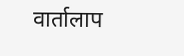वार्तालाप